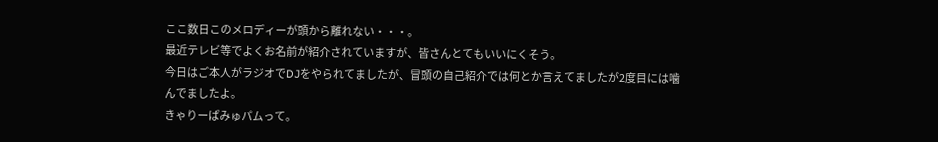ここ数日このメロディーが頭から離れない・・・。
最近テレビ等でよくお名前が紹介されていますが、皆さんとてもいいにくそう。
今日はご本人がラジオでDJをやられてましたが、冒頭の自己紹介では何とか言えてましたが2度目には噛んでましたよ。
きゃりーぱみゅパムって。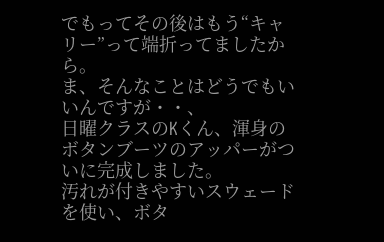でもってその後はもう“キャリー”って端折ってましたから。
ま、そんなことはどうでもいいんですが・・、
日曜クラスのKくん、渾身のボタンブーツのアッパーがついに完成しました。
汚れが付きやすいスウェードを使い、ボタ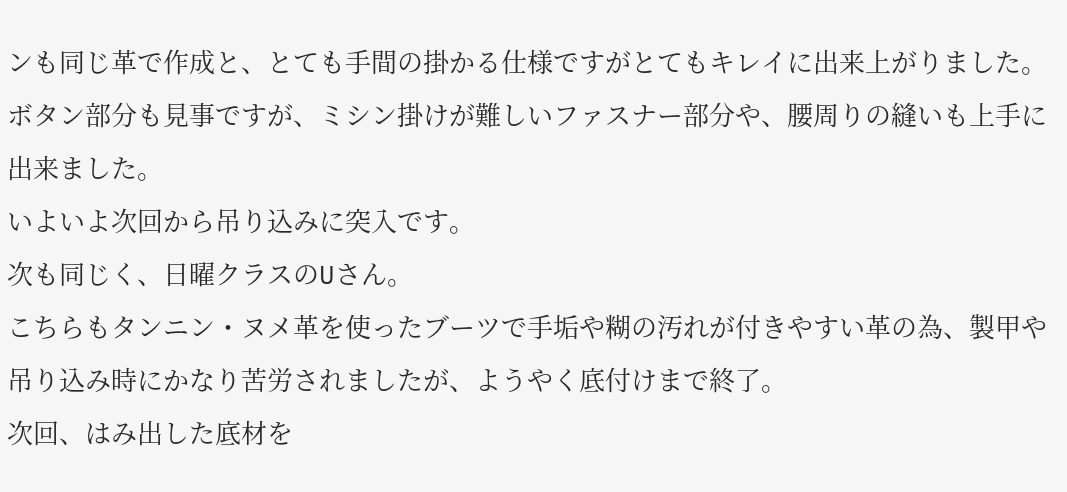ンも同じ革で作成と、とても手間の掛かる仕様ですがとてもキレイに出来上がりました。
ボタン部分も見事ですが、ミシン掛けが難しいファスナー部分や、腰周りの縫いも上手に出来ました。
いよいよ次回から吊り込みに突入です。
次も同じく、日曜クラスのUさん。
こちらもタンニン・ヌメ革を使ったブーツで手垢や糊の汚れが付きやすい革の為、製甲や吊り込み時にかなり苦労されましたが、ようやく底付けまで終了。
次回、はみ出した底材を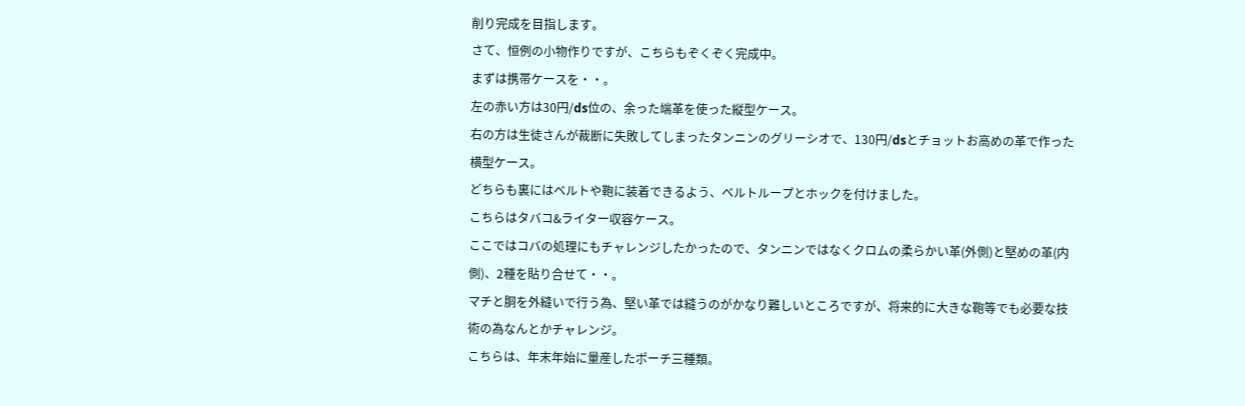削り完成を目指します。
さて、恒例の小物作りですが、こちらもぞくぞく完成中。
まずは携帯ケースを・・。
左の赤い方は30円/ds位の、余った端革を使った縦型ケース。
右の方は生徒さんが裁断に失敗してしまったタンニンのグリーシオで、130円/dsとチョットお高めの革で作った横型ケース。
どちらも裏にはベルトや鞄に装着できるよう、ベルトループとホックを付けました。
こちらはタバコ&ライター収容ケース。
ここではコバの処理にもチャレンジしたかったので、タンニンではなくクロムの柔らかい革(外側)と堅めの革(内側)、2種を貼り合せて・・。
マチと胴を外縫いで行う為、堅い革では縫うのがかなり難しいところですが、将来的に大きな鞄等でも必要な技術の為なんとかチャレンジ。
こちらは、年末年始に量産したポーチ三種類。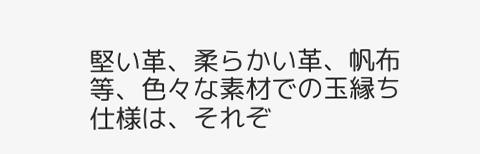堅い革、柔らかい革、帆布等、色々な素材での玉縁ち仕様は、それぞ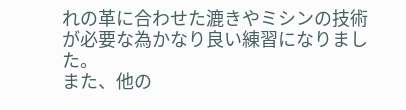れの革に合わせた漉きやミシンの技術が必要な為かなり良い練習になりました。
また、他の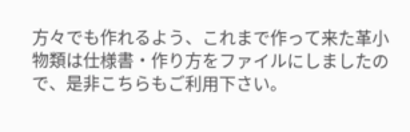方々でも作れるよう、これまで作って来た革小物類は仕様書・作り方をファイルにしましたので、是非こちらもご利用下さい。